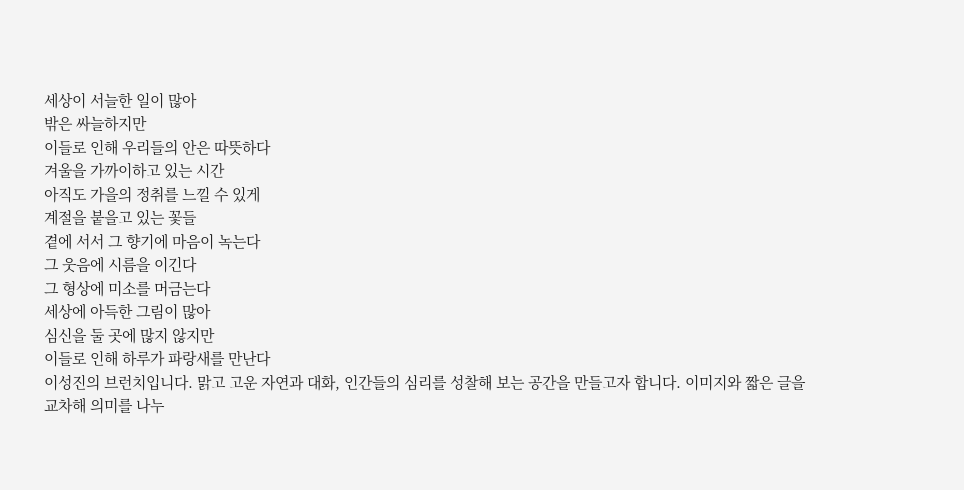세상이 서늘한 일이 많아
밖은 싸늘하지만
이들로 인해 우리들의 안은 따뜻하다
겨울을 가까이하고 있는 시간
아직도 가을의 정취를 느낄 수 있게
계절을 붙을고 있는 꽃들
곁에 서서 그 향기에 마음이 녹는다
그 웃음에 시름을 이긴다
그 형상에 미소를 머금는다
세상에 아득한 그림이 많아
심신을 둘 곳에 많지 않지만
이들로 인해 하루가 파랑새를 만난다
이성진의 브런치입니다. 맑고 고운 자연과 대화, 인간들의 심리를 성찰해 보는 공간을 만들고자 합니다. 이미지와 짧은 글을 교차해 의미를 나누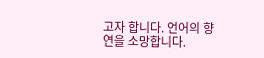고자 합니다. 언어의 향연을 소망합니다.